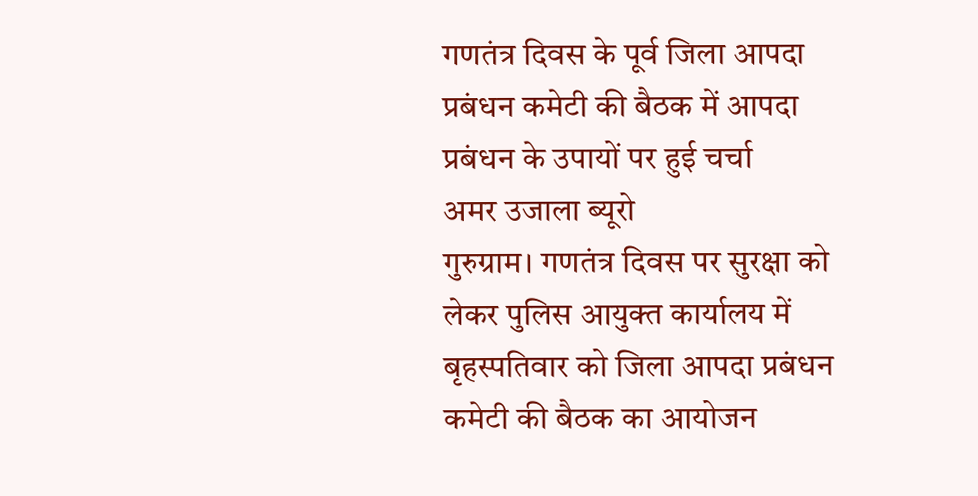गणतंत्र दिवस के पूर्व जिला आपदा प्रबंधन कमेटी की बैठक में आपदा प्रबंधन के उपायों पर हुई चर्चा
अमर उजाला ब्यूरो
गुरुग्राम। गणतंत्र दिवस पर सुरक्षा को लेकर पुलिस आयुक्त कार्यालय में बृहस्पतिवार को जिला आपदा प्रबंधन कमेटी की बैठक का आयोजन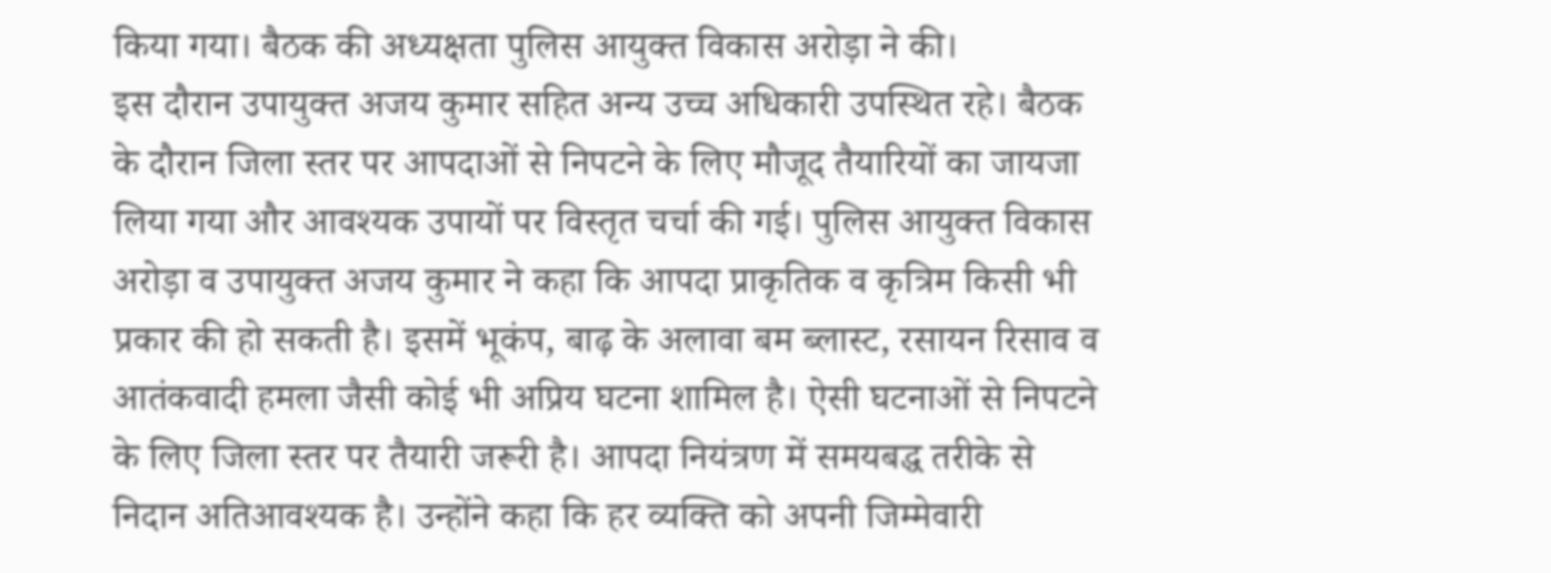किया गया। बैठक की अध्यक्षता पुलिस आयुक्त विकास अरोड़ा ने की।
इस दौरान उपायुक्त अजय कुमार सहित अन्य उच्च अधिकारी उपस्थित रहे। बैठक के दौरान जिला स्तर पर आपदाओं से निपटने के लिए मौजूद तैयारियों का जायजा लिया गया और आवश्यक उपायों पर विस्तृत चर्चा की गई। पुलिस आयुक्त विकास अरोड़ा व उपायुक्त अजय कुमार ने कहा कि आपदा प्राकृतिक व कृत्रिम किसी भी प्रकार की हो सकती है। इसमें भूकंप, बाढ़ के अलावा बम ब्लास्ट, रसायन रिसाव व आतंकवादी हमला जैसी कोई भी अप्रिय घटना शामिल है। ऐसी घटनाओं से निपटने के लिए जिला स्तर पर तैयारी जरूरी है। आपदा नियंत्रण में समयबद्ध तरीके से निदान अतिआवश्यक है। उन्होंने कहा कि हर व्यक्ति को अपनी जिम्मेवारी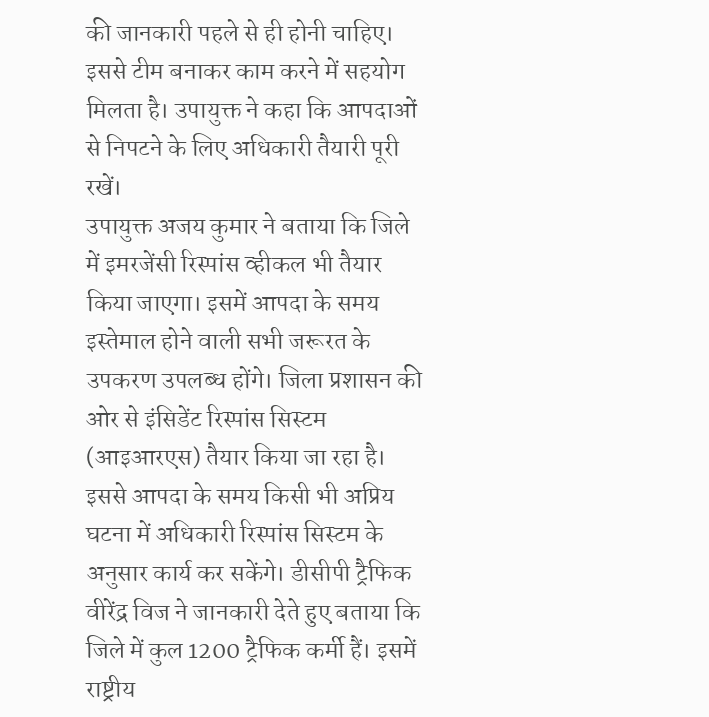की जानकारी पहले से ही होनी चाहिए। इससे टीम बनाकर काम करने में सहयोग मिलता है। उपायुक्त ने कहा कि आपदाओं से निपटने के लिए अधिकारी तैयारी पूरी रखें।
उपायुक्त अजय कुमार ने बताया कि जिले में इमरजेंसी रिस्पांस व्हीकल भी तैयार किया जाएगा। इसमें आपदा के समय इस्तेमाल होने वाली सभी जरूरत के उपकरण उपलब्ध होंगे। जिला प्रशासन की ओर से इंसिडेंट रिस्पांस सिस्टम (आइआरएस) तैयार किया जा रहा है। इससे आपदा के समय किसी भी अप्रिय घटना में अधिकारी रिस्पांस सिस्टम के अनुसार कार्य कर सकेंगे। डीसीपी ट्रैफिक वीरेंद्र विज ने जानकारी देते हुए बताया कि जिले में कुल 1200 ट्रैफिक कर्मी हैं। इसमें राष्ट्रीय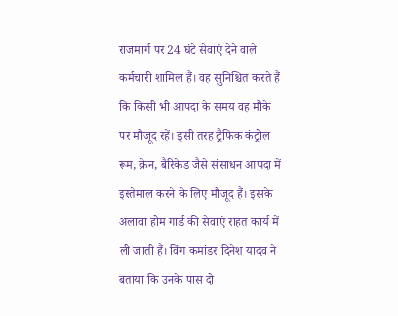राजमार्ग पर 24 घंटे सेवाएं देने वाले कर्मचारी शामिल हैं। वह सुनिश्चित करते हैं कि किसी भी आपदा के समय वह मौके पर मौजूद रहें। इसी तरह ट्रैफिक कंट्रोल रूम, क्रेन, बैरिकेड जैसे संसाधन आपदा में इस्तेमाल करने के लिए मौजूद हैं। इसके अलावा होम गार्ड की सेवाएं राहत कार्य में ली जाती हैं। विंग कमांडर दिनेश यादव ने बताया कि उनके पास दो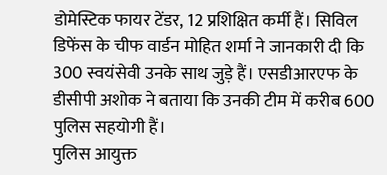डोमेस्टिक फायर टेंडर, 12 प्रशिक्षित कर्मी हैं। सिविल डिफेंस के चीफ वार्डन मोहित शर्मा ने जानकारी दी कि 300 स्वयंसेवी उनके साथ जुड़े हैं। एसडीआरएफ के डीसीपी अशोक ने बताया कि उनकी टीम में करीब 600 पुलिस सहयोगी हैं।
पुलिस आयुक्त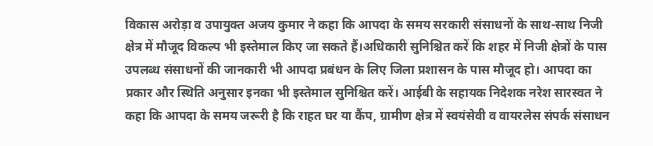विकास अरोड़ा व उपायुक्त अजय कुमार ने कहा कि आपदा के समय सरकारी संसाधनों के साथ-साथ निजी क्षेत्र में मौजूद विकल्प भी इस्तेमाल किए जा सकते हैं।अधिकारी सुनिश्चित करें कि शहर में निजी क्षेत्रों के पास उपलब्ध संसाधनों की जानकारी भी आपदा प्रबंधन के लिए जिला प्रशासन के पास मौजूद हो। आपदा का प्रकार और स्थिति अनुसार इनका भी इस्तेमाल सुनिश्चित करें। आईबी के सहायक निदेशक नरेश सारस्वत ने कहा कि आपदा के समय जरूरी है कि राहत घर या कैंप, ग्रामीण क्षेत्र में स्वयंसेवी व वायरलेस संपर्क संसाधन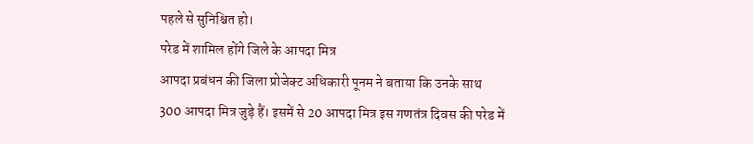पहले से सुनिश्चित हो।
परेड में शामिल होंगे जिले के आपदा मित्र
आपदा प्रबंधन की जिला प्रोजेक्ट अधिकारी पूनम ने बताया कि उनके साथ 300 आपदा मित्र जुड़े हैं। इसमें से 20 आपदा मित्र इस गणतंत्र दिवस की परेड में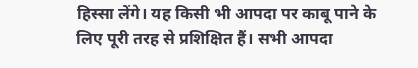हिस्सा लेंगे। यह किसी भी आपदा पर काबू पाने के लिए पूरी तरह से प्रशिक्षित हैं। सभी आपदा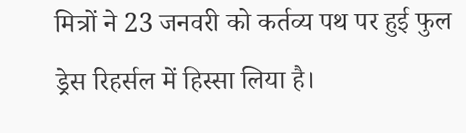मित्रों ने 23 जनवरी को कर्तव्य पथ पर हुई फुल ड्रेस रिहर्सल में हिस्सा लिया है।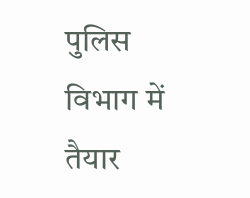पुलिस विभाग में तैयार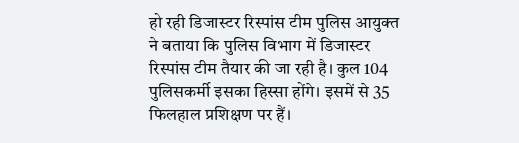हो रही डिजास्टर रिस्पांस टीम पुलिस आयुक्त ने बताया कि पुलिस विभाग में डिजास्टर रिस्पांस टीम तैयार की जा रही है। कुल 104 पुलिसकर्मी इसका हिस्सा होंगे। इसमें से 35 फिलहाल प्रशिक्षण पर हैं।